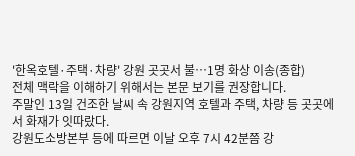'한옥호텔·주택·차량' 강원 곳곳서 불…1명 화상 이송(종합)
전체 맥락을 이해하기 위해서는 본문 보기를 권장합니다.
주말인 13일 건조한 날씨 속 강원지역 호텔과 주택, 차량 등 곳곳에서 화재가 잇따랐다.
강원도소방본부 등에 따르면 이날 오후 7시 42분쯤 강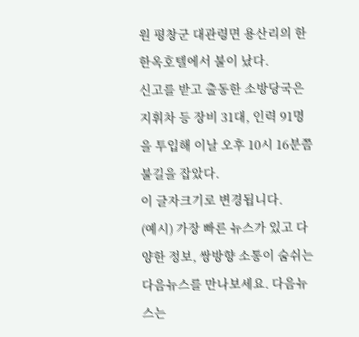원 평창군 대관령면 용산리의 한 한옥호텔에서 불이 났다.
신고를 받고 출동한 소방당국은 지휘차 등 장비 31대, 인력 91명을 투입해 이날 오후 10시 16분쯤 불길을 잡았다.
이 글자크기로 변경됩니다.
(예시) 가장 빠른 뉴스가 있고 다양한 정보, 쌍방향 소통이 숨쉬는 다음뉴스를 만나보세요. 다음뉴스는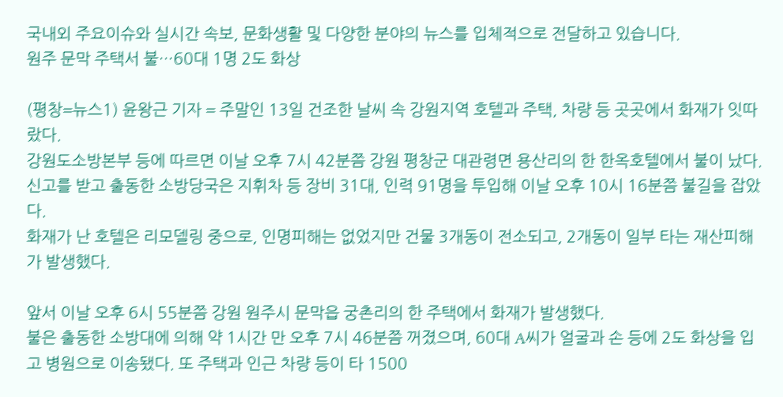국내외 주요이슈와 실시간 속보, 문화생활 및 다양한 분야의 뉴스를 입체적으로 전달하고 있습니다.
원주 문막 주택서 불…60대 1명 2도 화상

(평창=뉴스1) 윤왕근 기자 = 주말인 13일 건조한 날씨 속 강원지역 호텔과 주택, 차량 등 곳곳에서 화재가 잇따랐다.
강원도소방본부 등에 따르면 이날 오후 7시 42분쯤 강원 평창군 대관령면 용산리의 한 한옥호텔에서 불이 났다.
신고를 받고 출동한 소방당국은 지휘차 등 장비 31대, 인력 91명을 투입해 이날 오후 10시 16분쯤 불길을 잡았다.
화재가 난 호텔은 리모델링 중으로, 인명피해는 없었지만 건물 3개동이 전소되고, 2개동이 일부 타는 재산피해가 발생했다.

앞서 이날 오후 6시 55분쯤 강원 원주시 문막읍 궁촌리의 한 주택에서 화재가 발생했다.
불은 출동한 소방대에 의해 약 1시간 만 오후 7시 46분쯤 꺼졌으며, 60대 A씨가 얼굴과 손 등에 2도 화상을 입고 병원으로 이송됐다. 또 주택과 인근 차량 등이 타 1500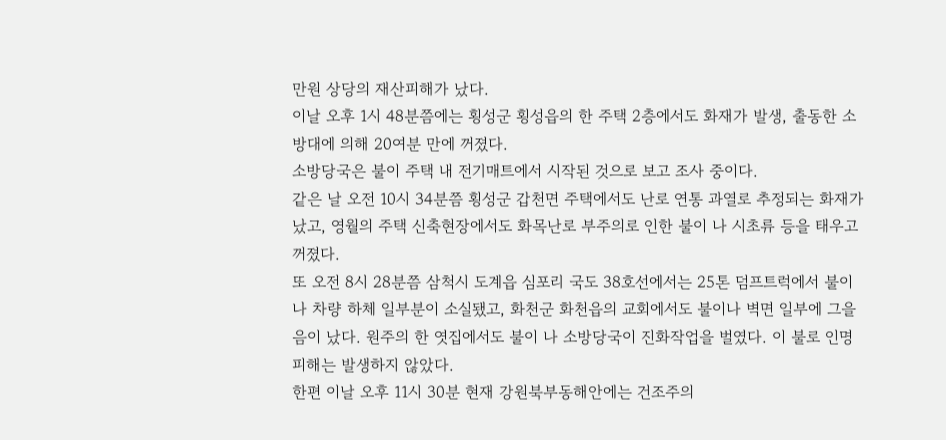만원 상당의 재산피해가 났다.
이날 오후 1시 48분쯤에는 횡성군 횡성읍의 한 주택 2층에서도 화재가 발생, 출동한 소방대에 의해 20여분 만에 꺼졌다.
소방당국은 불이 주택 내 전기매트에서 시작된 것으로 보고 조사 중이다.
같은 날 오전 10시 34분쯤 횡성군 갑천면 주택에서도 난로 연통 과열로 추정되는 화재가 났고, 영월의 주택 신축현장에서도 화목난로 부주의로 인한 불이 나 시초류 등을 태우고 꺼졌다.
또 오전 8시 28분쯤 삼척시 도계읍 심포리 국도 38호선에서는 25톤 덤프트럭에서 불이 나 차량 하체 일부분이 소실됐고, 화천군 화천읍의 교회에서도 불이나 벽면 일부에 그을음이 났다. 원주의 한 엿집에서도 불이 나 소방당국이 진화작업을 벌였다. 이 불로 인명피해는 발생하지 않았다.
한편 이날 오후 11시 30분 현재 강원북부동해안에는 건조주의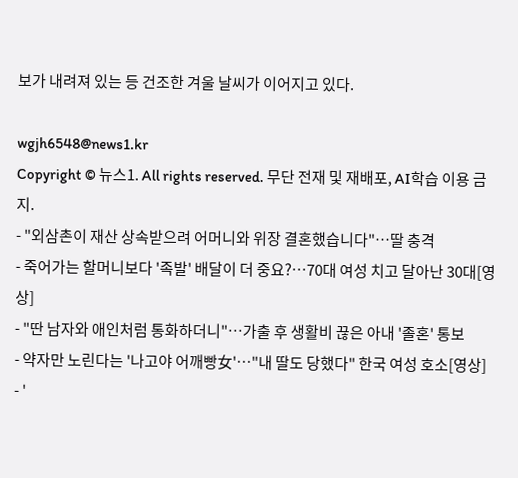보가 내려져 있는 등 건조한 겨울 날씨가 이어지고 있다.

wgjh6548@news1.kr
Copyright © 뉴스1. All rights reserved. 무단 전재 및 재배포, AI학습 이용 금지.
- "외삼촌이 재산 상속받으려 어머니와 위장 결혼했습니다"…딸 충격
- 죽어가는 할머니보다 '족발' 배달이 더 중요?…70대 여성 치고 달아난 30대[영상]
- "딴 남자와 애인처럼 통화하더니"…가출 후 생활비 끊은 아내 '졸혼' 통보
- 약자만 노린다는 '나고야 어깨빵女'…"내 딸도 당했다" 한국 여성 호소[영상]
- '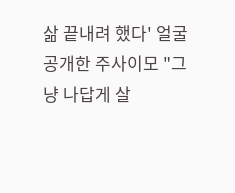삶 끝내려 했다' 얼굴 공개한 주사이모 "그냥 나답게 살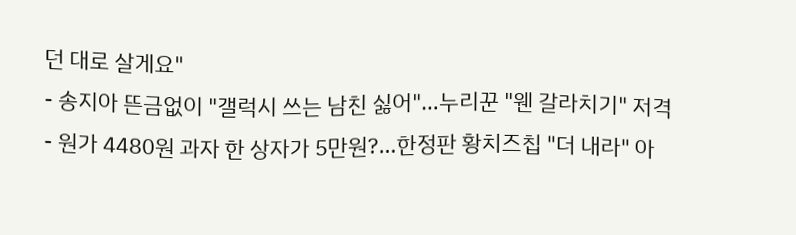던 대로 살게요"
- 송지아 뜬금없이 "갤럭시 쓰는 남친 싫어"…누리꾼 "웬 갈라치기" 저격
- 원가 4480원 과자 한 상자가 5만원?…한정판 황치즈칩 "더 내라" 아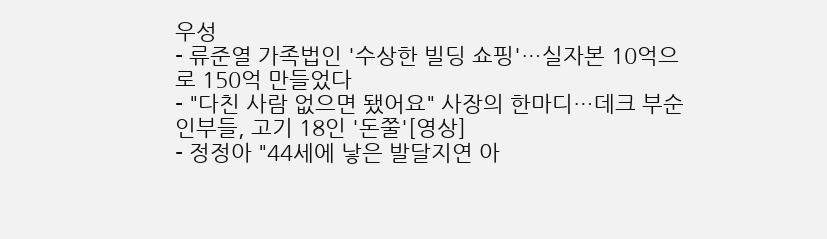우성
- 류준열 가족법인 '수상한 빌딩 쇼핑'…실자본 10억으로 150억 만들었다
- "다친 사람 없으면 됐어요" 사장의 한마디…데크 부순 인부들, 고기 18인 '돈쭐'[영상]
- 정정아 "44세에 낳은 발달지연 아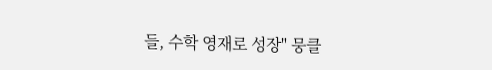들, 수학 영재로 성장" 뭉클